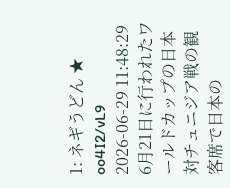1: ネギうどん ★ oo4I2/vL9 2026-06-29 11:48:29 6月21日に行われたワールドカップの日本対チュニジア戦の観客席で日本の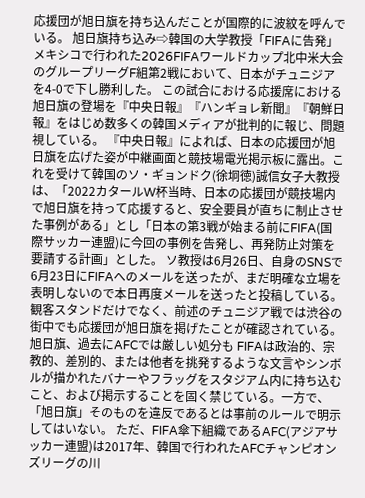応援団が旭日旗を持ち込んだことが国際的に波紋を呼んでいる。 旭日旗持ち込み⇨韓国の大学教授「FIFAに告発」 メキシコで行われた2026FIFAワールドカップ北中米大会のグループリーグF組第2戦において、日本がチュニジアを4-0で下し勝利した。 この試合における応援席における旭日旗の登場を『中央日報』『ハンギョレ新聞』『朝鮮日報』をはじめ数多くの韓国メディアが批判的に報じ、問題視している。 『中央日報』によれば、日本の応援団が旭日旗を広げた姿が中継画面と競技場電光掲示板に露出。これを受けて韓国のソ・ギョンドク(徐坰徳)誠信女子大教授は、「2022カタールW杯当時、日本の応援団が競技場内で旭日旗を持って応援すると、安全要員が直ちに制止させた事例がある」とし「日本の第3戦が始まる前にFIFA(国際サッカー連盟)に今回の事例を告発し、再発防止対策を要請する計画」とした。 ソ教授は6月26日、自身のSNSで6月23日にFIFAへのメールを送ったが、まだ明確な立場を表明しないので本日再度メールを送ったと投稿している。 観客スタンドだけでなく、前述のチュニジア戦では渋谷の街中でも応援団が旭日旗を掲げたことが確認されている。 旭日旗、過去にAFCでは厳しい処分も FIFAは政治的、宗教的、差別的、または他者を挑発するような文言やシンボルが描かれたバナーやフラッグをスタジアム内に持ち込むこと、および掲示することを固く禁じている。一方で、「旭日旗」そのものを違反であるとは事前のルールで明示してはいない。 ただ、FIFA傘下組織であるAFC(アジアサッカー連盟)は2017年、韓国で行われたAFCチャンピオンズリーグの川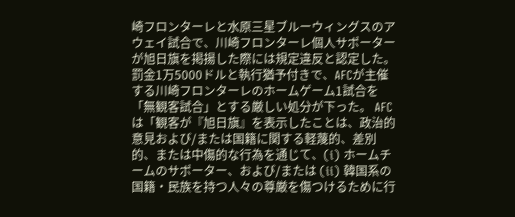崎フロンターレと水原三星ブルーウィングスのアウェイ試合で、川崎フロンターレ個人サポーターが旭日旗を掲揚した際には規定違反と認定した。 罰金1万5000ドルと執行猶予付きで、AFCが主催する川崎フロンターレのホームゲーム1試合を「無観客試合」とする厳しい処分が下った。 AFCは「観客が『旭日旗』を表示したことは、政治的意見および/または国籍に関する軽蔑的、差別的、または中傷的な行為を通じて、(i) ホームチームのサポーター、および/または (ii) 韓国系の国籍・民族を持つ人々の尊厳を傷つけるために行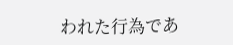われた行為であ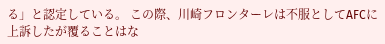る」と認定している。 この際、川崎フロンターレは不服としてAFCに上訴したが覆ることはな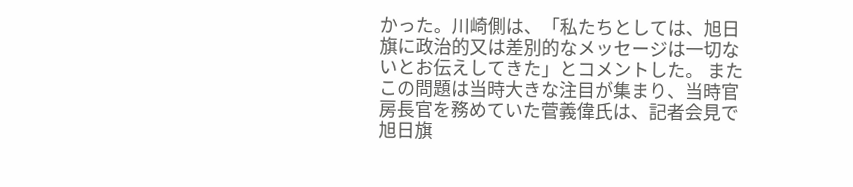かった。川崎側は、「私たちとしては、旭日旗に政治的又は差別的なメッセージは一切ないとお伝えしてきた」とコメントした。 またこの問題は当時大きな注目が集まり、当時官房長官を務めていた菅義偉氏は、記者会見で旭日旗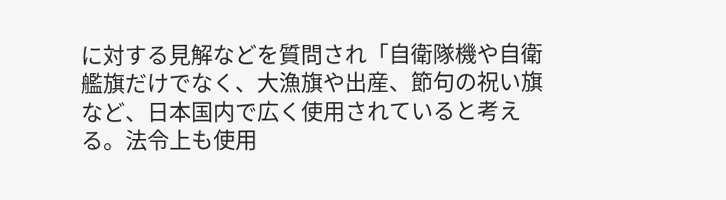に対する見解などを質問され「自衛隊機や自衛艦旗だけでなく、大漁旗や出産、節句の祝い旗など、日本国内で広く使用されていると考える。法令上も使用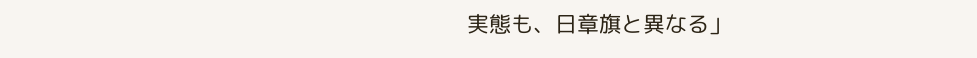実態も、日章旗と異なる」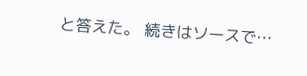と答えた。 続きはソースで…